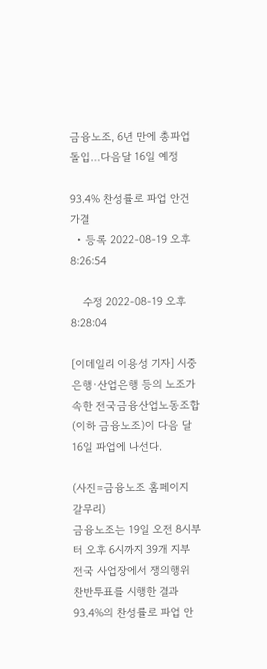금융노조, 6년 만에 총파업 돌입…다음달 16일 예정

93.4% 찬성률로 파업 안건 가결
  • 등록 2022-08-19 오후 8:26:54

    수정 2022-08-19 오후 8:28:04

[이데일리 이용성 기자] 시중은행·산업은행 등의 노조가 속한 전국금융산업노동조합(이하 금융노조)이 다음 달 16일 파업에 나선다.

(사진=금융노조 홈페이지 갈무리)
금융노조는 19일 오전 8시부터 오후 6시까지 39개 지부 전국 사업장에서 쟁의행위 찬반투표를 시행한 결과 93.4%의 찬성률로 파업 안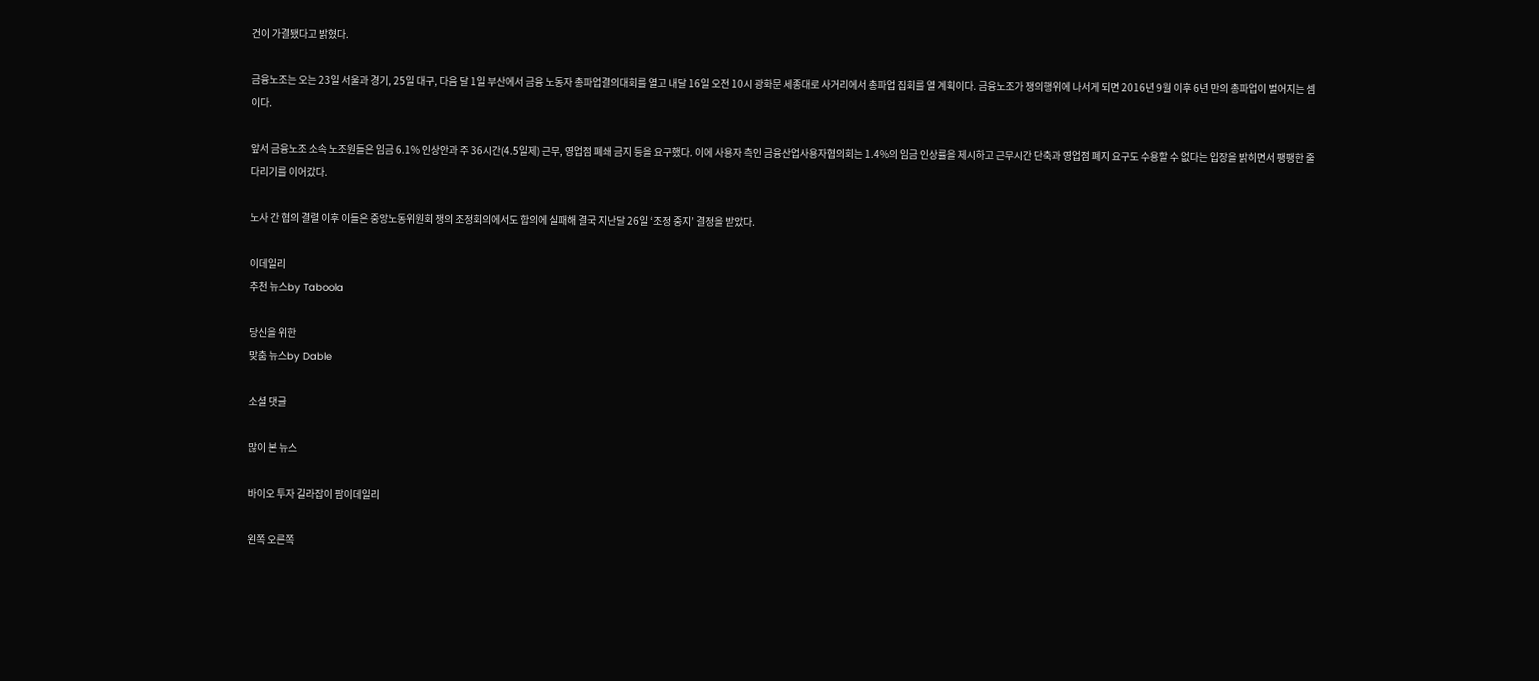건이 가결됐다고 밝혔다.

금융노조는 오는 23일 서울과 경기, 25일 대구, 다음 달 1일 부산에서 금융 노동자 총파업결의대회를 열고 내달 16일 오전 10시 광화문 세종대로 사거리에서 총파업 집회를 열 계획이다. 금융노조가 쟁의행위에 나서게 되면 2016년 9월 이후 6년 만의 총파업이 벌어지는 셈이다.

앞서 금융노조 소속 노조원들은 임금 6.1% 인상안과 주 36시간(4.5일제) 근무, 영업점 폐쇄 금지 등을 요구했다. 이에 사용자 측인 금융산업사용자협의회는 1.4%의 임금 인상률을 제시하고 근무시간 단축과 영업점 폐지 요구도 수용할 수 없다는 입장을 밝히면서 팽팽한 줄다리기를 이어갔다.

노사 간 협의 결렬 이후 이들은 중앙노동위원회 쟁의 조정회의에서도 합의에 실패해 결국 지난달 26일 ‘조정 중지’ 결정을 받았다.

이데일리
추천 뉴스by Taboola

당신을 위한
맞춤 뉴스by Dable

소셜 댓글

많이 본 뉴스

바이오 투자 길라잡이 팜이데일리

왼쪽 오른쪽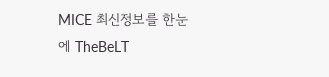MICE 최신정보를 한눈에 TheBeLT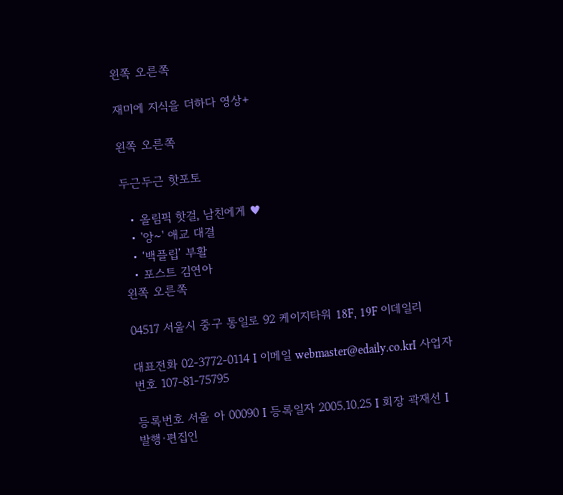왼쪽 오른쪽

재미에 지식을 더하다 영상+

왼쪽 오른쪽

두근두근 핫포토

  • 올림픽 핫걸, 남친에게 ♥
  • '앙~' 애교 대결
  • ‘백플립’ 부활
  • 포스트 김연아
왼쪽 오른쪽

04517 서울시 중구 통일로 92 케이지타워 18F, 19F 이데일리

대표전화 02-3772-0114 I 이메일 webmaster@edaily.co.krI 사업자번호 107-81-75795

등록번호 서울 아 00090 I 등록일자 2005.10.25 I 회장 곽재선 I 발행·편집인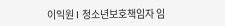이익원 I 청소년보호책임자 임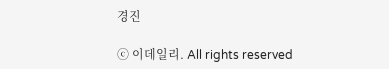경진

ⓒ 이데일리. All rights reserved